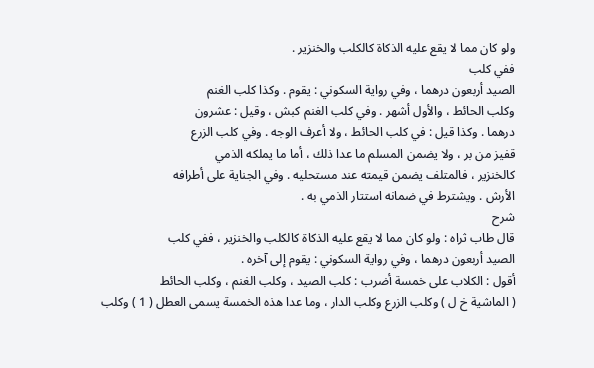ولو كان مما لا يقع عليه الذكاة كالكلب والخنزير .
ففي كلب
الصيد أربعون درهما ، وفي رواية السكوني : يقوم . وكذا كلب الغنم
وكلب الحائط ، والأول أشهر . وفي كلب الغنم كبش ، وقيل : عشرون
درهما . وكذا قيل : في كلب الحائط ، ولا أعرف الوجه . وفي كلب الزرع
قفيز من بر ، ولا يضمن المسلم ما عدا ذلك ، أما ما يملكه الذمي
كالخنزير ، فالمتلف يضمن قيمته عند مستحليه . وفي الجناية على أطرافه
الأرش . ويشترط في ضمانه استتار الذمي به .
شرح
قال طاب ثراه : ولو كان مما لا يقع عليه الذكاة كالكلب والخنزير ، ففي كلب
الصيد أربعون درهما ، وفي رواية السكوني : يقوم إلى آخره .
أقول : الكلاب على خمسة أضرب : كلب الصيد ، وكلب الغنم ، وكلب الحائط
( الماشية خ ل ) وكلب الزرع وكلب الدار ، وما عدا هذه الخمسة يسمى العطل ( 1 ) وكلب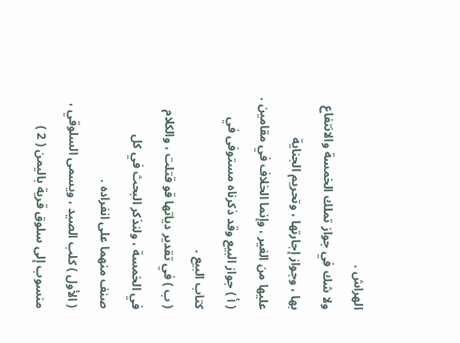الهراش .
ولا شك في جواز تملك الخمسة والانتفاع بها ، وجواز إجارتها ، وتحريم الجناية
عليها من الغير ، وإنما الخلاف في مقامين .
( أ ) جواز البيع وقد ذكرناه مستوفى في كتاب البيع .
( ب ) في تقدير دياتها قو قتلت ، والكلام في الخمسة ، ولنذكر البحث في كل
صنف منهما على انفراده .
( الأول ) كلب الصيد ، ويسمى السلوقي ، منسوب إلى سلوق قرية باليمن ( 2 )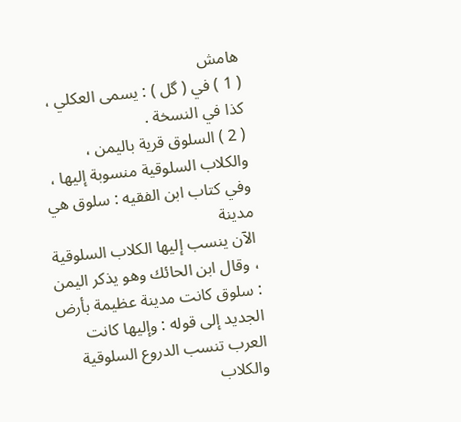هامش
( 1 ) في ( گل ) : يسمى العكلي ، كذا في النسخة .
( 2 ) السلوق قرية باليمن ، والكلاب السلوقية منسوبة إليها ، وفي كتاب ابن الفقيه : سلوق هي مدينة
الآن ينسب إليها الكلاب السلوقية ، وقال ابن الحائك وهو يذكر اليمن : سلوق كانت مدينة عظيمة بأرض
الجديد إلى قوله : وإليها كانت العرب تنسب الدروع السلوقية والكلاب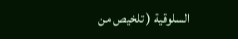السلوقية ( تلخيص من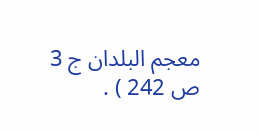معجم البلدان ج 3 ص 242 ) .